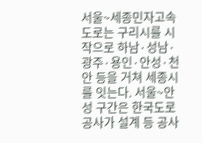서울~세종민자고속도로는 구리시를 시작으로 하남·성남·광주·용인·안성·천안 등을 거쳐 세종시를 잇는다. 서울~안성 구간은 한국도로공사가 설계 등 공사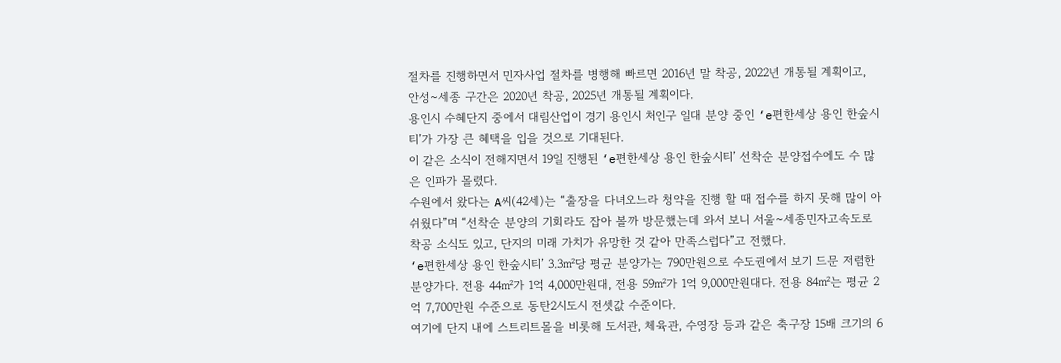절차를 진행하면서 민자사업 절차를 병행해 빠르면 2016년 말 착공, 2022년 개통될 계획이고, 안성~세종 구간은 2020년 착공, 2025년 개통될 계획이다.
용인시 수혜단지 중에서 대림산업이 경기 용인시 처인구 일대 분양 중인 ‘e편한세상 용인 한숲시티’가 가장 큰 혜택을 입을 것으로 기대된다.
이 같은 소식이 전해지면서 19일 진행된 ‘e편한세상 용인 한숲시티’ 선착순 분양접수에도 수 많은 인파가 몰렸다.
수원에서 왔다는 A씨(42세)는 “출장을 다녀오느라 청약을 진행 할 때 접수를 하지 못해 많이 아쉬웠다”며 “선착순 분양의 기회라도 잡아 볼까 방문했는데 와서 보니 서울~세종민자고속도로 착공 소식도 있고, 단지의 미래 가치가 유망한 것 같아 만족스럽다”고 전했다.
‘e편한세상 용인 한숲시티’ 3.3㎡당 평균 분양가는 790만원으로 수도권에서 보기 드문 저렴한 분양가다. 전용 44㎡가 1억 4,000만원대, 전용 59㎡가 1억 9,000만원대다. 전용 84㎡는 평균 2억 7,700만원 수준으로 동탄2시도시 전셋값 수준이다.
여기에 단지 내에 스트리트몰을 비롯해 도서관, 체육관, 수영장 등과 같은 축구장 15배 크기의 6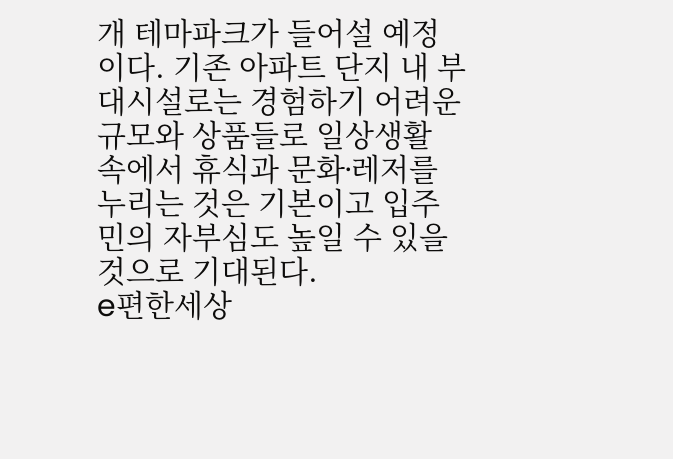개 테마파크가 들어설 예정이다. 기존 아파트 단지 내 부대시설로는 경험하기 어려운 규모와 상품들로 일상생활 속에서 휴식과 문화∙레저를 누리는 것은 기본이고 입주민의 자부심도 높일 수 있을 것으로 기대된다.
e편한세상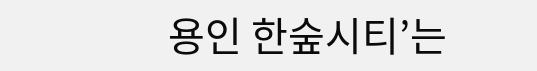용인 한숲시티’는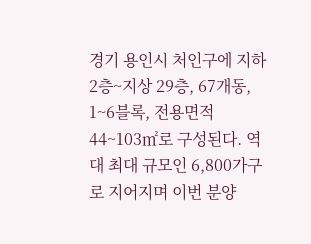경기 용인시 처인구에 지하 2층~지상 29층, 67개동, 1~6블록, 전용면적 44~103㎡로 구성된다. 역대 최대 규모인 6,800가구로 지어지며 이번 분양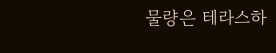물량은 테라스하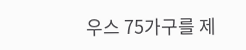우스 75가구를 제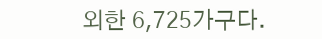외한 6,725가구다.